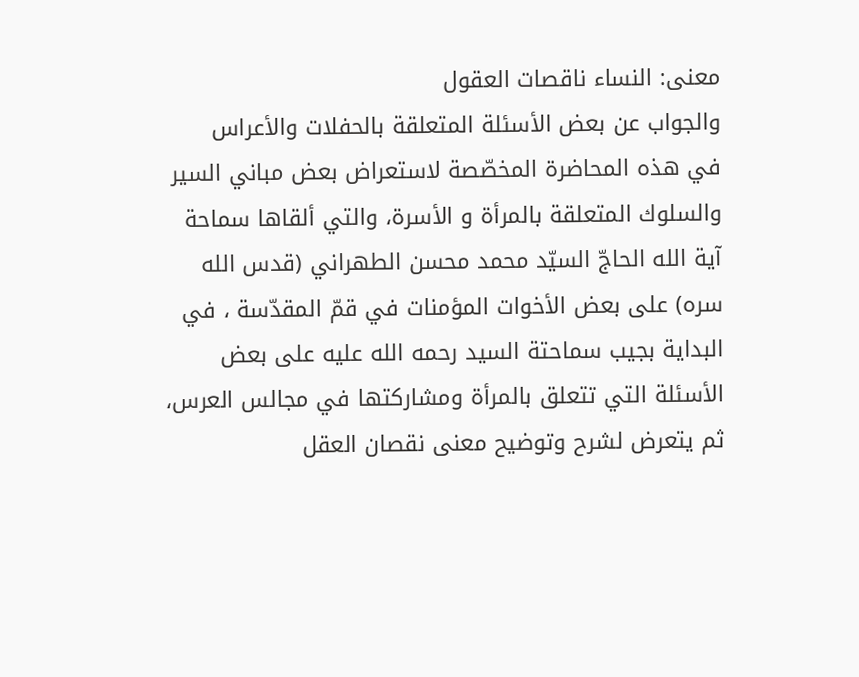معنى: النساء ناقصات العقول
والجواب عن بعض الأسئلة المتعلقة بالحفلات والأعراس
في هذه المحاضرة المخصّصة لاستعراض بعض مباني السير والسلوك المتعلقة بالمرأة و الأسرة، والتي ألقاها سماحة آية الله الحاجّ السيّد محمد محسن الطهراني (قدس الله سره) على بعض الأخوات المؤمنات في قمّ المقدّسة ، في البداية بجيب سماحتة السيد رحمه الله عليه على بعض الأسئلة التي تتعلق بالمرأة ومشاركتها في مجالس العرس، ثم يتعرض لشرح وتوضيح معنى نقصان العقل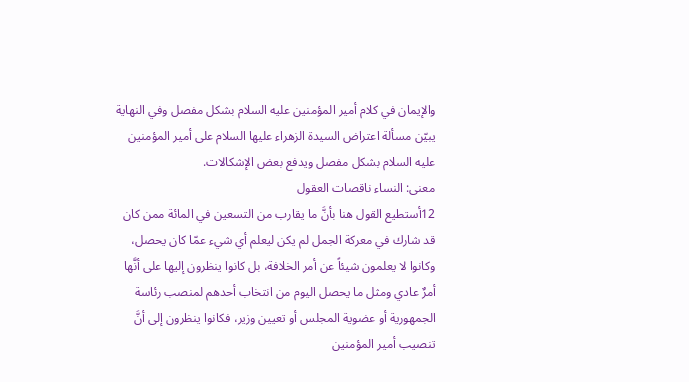والإيمان في كلام أمير المؤمنين عليه السلام بشكل مفصل وفي النهاية يبيّن مسألة اعتراض السيدة الزهراء عليها السلام على أمير المؤمنين عليه السلام بشكل مفصل ويدفع بعض الإشكالات.
معنى: النساء ناقصات العقول
12أستطيع القول هنا بأنَّ ما يقارب من التسعين في المائة ممن كان قد شارك في معركة الجمل لم يكن ليعلم أي شيء عمّا كان يحصل، وكانوا لا يعلمون شيئاً عن أمر الخلافة، بل كانوا ينظرون إليها على أنَّها أمرٌ عادي ومثل ما يحصل اليوم من انتخاب أحدهم لمنصب رئاسة الجمهورية أو عضوية المجلس أو تعيين وزير، فكانوا ينظرون إلى أنَّ تنصيب أمير المؤمنين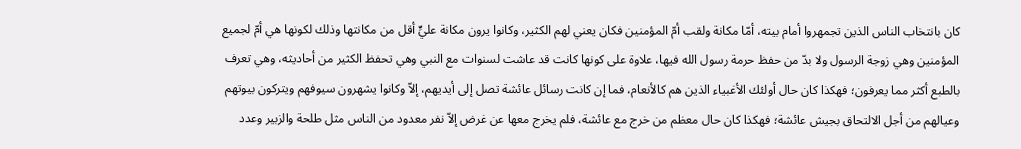كان بانتخاب الناس الذين تجمهروا أمام بيته، أمّا مكانة ولقب أمّ المؤمنين فكان يعني لهم الكثير، وكانوا يرون مكانة عليٍّ أقل من مكانتها وذلك لكونها هي أمّ لجميع المؤمنين وهي زوجة الرسول ولا بدّ من حفظ حرمة رسول الله فيها، علاوة على كونها كانت قد عاشت لسنوات مع النبي وهي تحفظ الكثير من أحاديثه، وهي تعرف بالطبع أكثر مما يعرفون؛ فهكذا كان حال أولئك الأغبياء الذين هم كالأنعام، فما إن كانت رسائل عائشة تصل إلى أيديهم، إلاّ وكانوا يشهرون سيوفهم ويتركون بيوتهم وعيالهم من أجل الالتحاق بجيش عائشة؛ فهكذا كان حال معظم من خرج مع عائشة، فلم يخرج معها عن غرض إلاّ نفر معدود من الناس مثل طلحة والزبير وعدد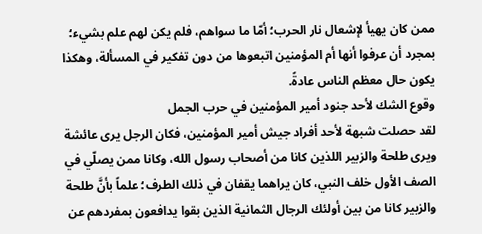ممن كان يهيأ لإشعال نار الحرب؛ أمّا ما سواهم، فلم يكن لهم علم بشيء؛ بمجرد أن عرفوا أنها أم المؤمنين اتبعوها من دون تفكير في المسألة، وهكذا يكون حال معظم الناس عادةً.
وقوع الشك لأحد جنود أمير المؤمنين في حرب الجمل
لقد حصلت شبهة لأحد أفراد جيش أمير المؤمنين، فكان الرجل يرى عائشة ويرى طلحة والزبير اللذين كانا من أصحاب رسول الله، وكانا ممن يصلّي في الصف الأول خلف النبي، كان يراهما يقفان في ذلك الطرف؛ علماً بأنَّ طلحة والزبير كانا من بين أولئك الرجال الثمانية الذين بقوا يدافعون بمفردهم عن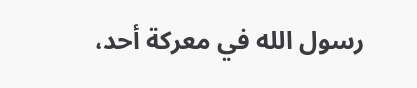رسول الله في معركة أحد،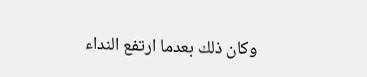وكان ذلك بعدما ارتفع النداء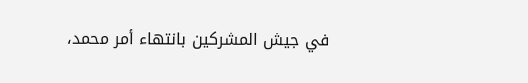في جيش المشركين بانتهاء أمر محمد،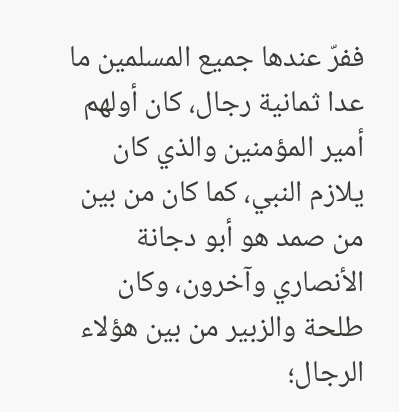ففرّ عندها جميع المسلمين ما عدا ثمانية رجال، كان أولهم أمير المؤمنين والذي كان يلازم النبي، كما كان من بين من صمد هو أبو دجانة الأنصاري وآخرون، وكان طلحة والزبير من بين هؤلاء الرجال؛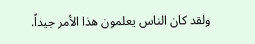ولقد كان الناس يعلمون هذا الأمر جيداً.